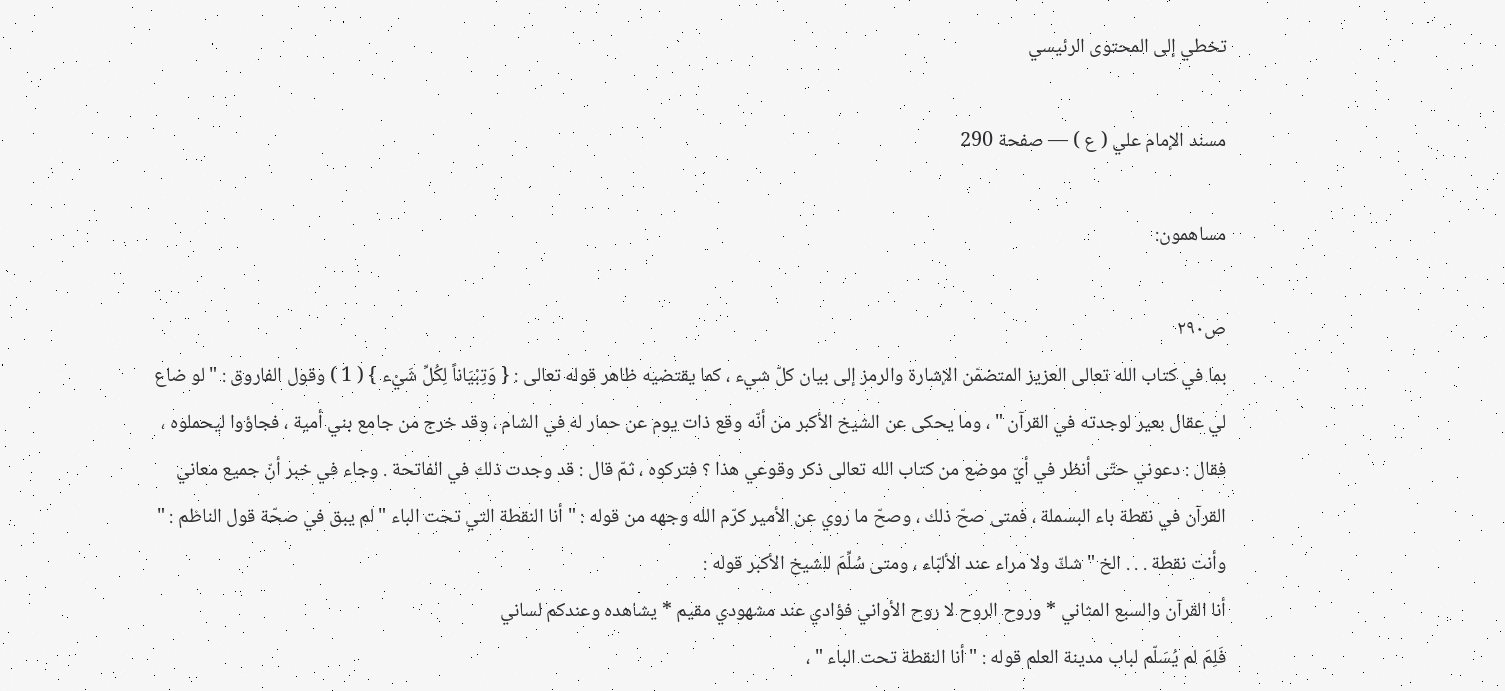تخطي إلى المحتوى الرئيسي

مسند الإمام علي ( ع ) — صفحة 290

مساهمون:

ص٢٩٠
بما في كتاب الله تعالى العزيز المتضمّن الإشارة والرمز إلى بيان كلّ شيء ، كما يقتضيه ظاهر قوله تعالى : { وَتِبْيَاناً لِكُلِّ شَيْء } ( 1 ) وقول الفاروق : " لو ضاع لي عقال بعير لوجدته في القرآن " ، وما يحكى عن الشيخ الأكبر من أنّه وقع ذات يوم عن حمار له في الشام ، وقد خرج من جامع بني أمية ، فجاؤوا ليحملوه ، فقال : دعوني حتّى أنظر في أيّ موضع من كتاب الله تعالى ذكر وقوعي هذا ؟ فتركوه ، ثمّ قال : قد وجدت ذلك في الفاتحة . وجاء في خبر أنّ جميع معاني القرآن في نقطة باء البسملة ، فمتى صحّ ذلك ، وصحّ ما روي عن الأمير كرّم الله وجهه من قوله : " أنا النقطة التي تحت الباء " لم يبق في صحّة قول الناظم : " وأنت نقطة . . . الخ " شكّ ولا مراء عند الألبّاء ، ومتى سُلِّمَ للشيخ الأكبر قوله :
أنا القرآن والسبع المثاني * وروح الروح لا روح الأواني فؤادي عند مشهودي مقيم * يشاهده وعندكم لساني
فَلِمَ لم يُسَلّم لباب مدينة العلم قوله : " أنا النقطة تحت الباء " ،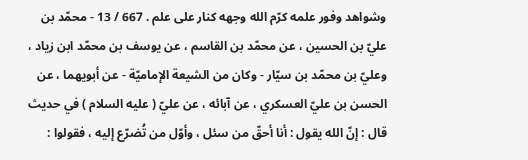وشواهد وفور علمه كرّم الله وجهه كنار على علم . 667 / 13 - محمّد بن عليّ بن الحسين ، عن محمّد بن القاسم ، عن يوسف بن محمّد ابن زياد ، وعليّ بن محمّد بن سيّار - وكان من الشيعة الإماميّة - عن أبويهما ، عن الحسن بن عليّ العسكري ، عن آبائه ، عن عليّ ( عليه السلام ) في حديث قال : إنّ الله يقول : أنا أحقّ من سئل ، وأوّل من تُضرّع إليه ، فقولوا :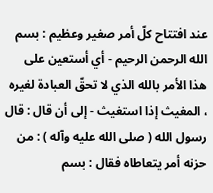عند افتتاح كلّ أمر صغير وعظيم : بسم الله الرحمن الرحيم - أي أستعين على هذا الأمر بالله الذي لا تحقّ العبادة لغيره ، المغيث إذا استغيث - إلى أن قال : قال رسول الله ( صلى الله عليه وآله ) : من حزنه أمر يتعاطاه فقال : بسم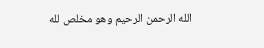الله الرحمن الرحيم وهو مخلص لله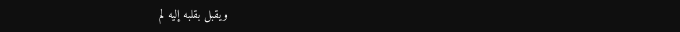ويقبل بقلبه إليه لم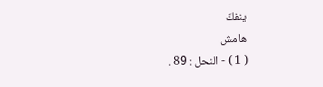ينفكّ
هامش
( 1 ) - النحل : 89 .